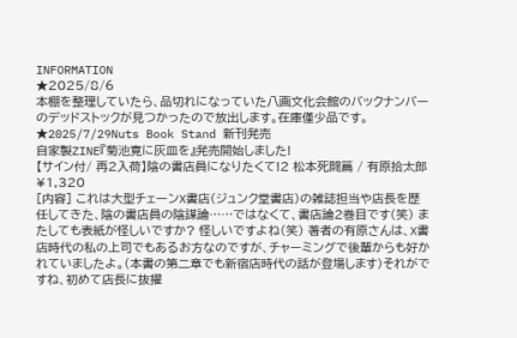INFORMATION
★2025/8/6
本棚を整理していたら、品切れになっていた八画文化会館のバックナンバーのデッドストックが見つかったので放出します。在庫僅少品です。
★2025/7/29Nuts Book Stand 新刊発売
自家製ZINE『菊池寛に灰皿を』発売開始しました!
【サイン付/ 再2入荷】陰の書店員になりたくて!2 松本死闘篇 / 有原拾太郎
¥1,320
[内容] これは大型チェーンX書店(ジュンク堂書店)の雑誌担当や店長を歴任してきた、陰の書店員の陰謀論……ではなくて、書店論2巻目です(笑) またしても表紙が怪しいですか? 怪しいですよね(笑) 著者の有原さんは、X書店時代の私の上司でもあるお方なのですが、チャーミングで後輩からも好かれていましたよ。(本書の第二章でも新宿店時代の話が登場します)それがですね、初めて店長に抜擢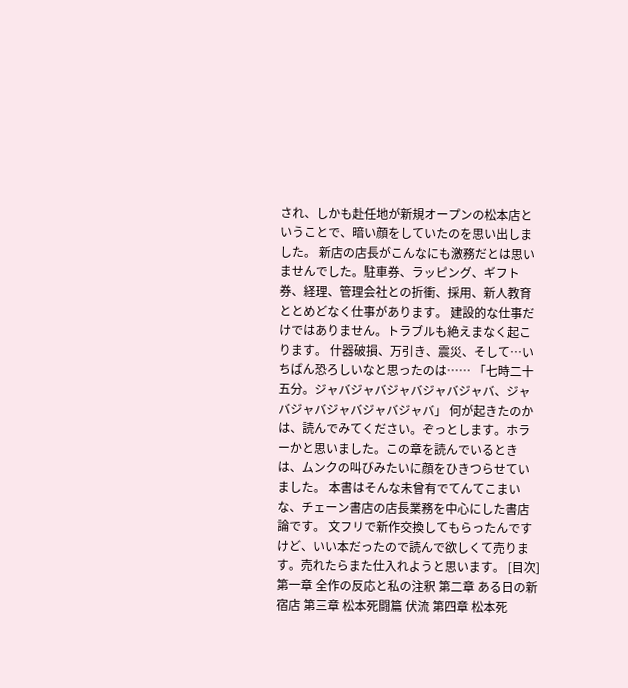され、しかも赴任地が新規オープンの松本店ということで、暗い顔をしていたのを思い出しました。 新店の店長がこんなにも激務だとは思いませんでした。駐車券、ラッピング、ギフト券、経理、管理会社との折衝、採用、新人教育ととめどなく仕事があります。 建設的な仕事だけではありません。トラブルも絶えまなく起こります。 什器破損、万引き、震災、そして…いちばん恐ろしいなと思ったのは…… 「七時二十五分。ジャバジャバジャバジャバジャバ、ジャバジャバジャバジャバジャバ」 何が起きたのかは、読んでみてください。ぞっとします。ホラーかと思いました。この章を読んでいるときは、ムンクの叫びみたいに顔をひきつらせていました。 本書はそんな未曾有でてんてこまいな、チェーン書店の店長業務を中心にした書店論です。 文フリで新作交換してもらったんですけど、いい本だったので読んで欲しくて売ります。売れたらまた仕入れようと思います。 [目次] 第一章 全作の反応と私の注釈 第二章 ある日の新宿店 第三章 松本死闘篇 伏流 第四章 松本死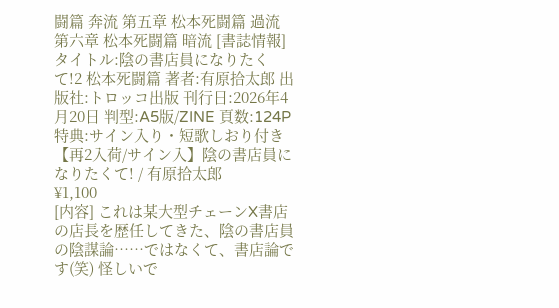闘篇 奔流 第五章 松本死闘篇 過流 第六章 松本死闘篇 暗流 [書誌情報] タイトル:陰の書店員になりたくて!2 松本死闘篇 著者:有原拾太郎 出版社:トロッコ出版 刊行日:2026年4月20日 判型:A5版/ZINE 頁数:124P 特典:サイン入り・短歌しおり付き
【再2入荷/サイン入】陰の書店員になりたくて! / 有原拾太郎
¥1,100
[内容] これは某大型チェーンX書店の店長を歴任してきた、陰の書店員の陰謀論……ではなくて、書店論です(笑) 怪しいで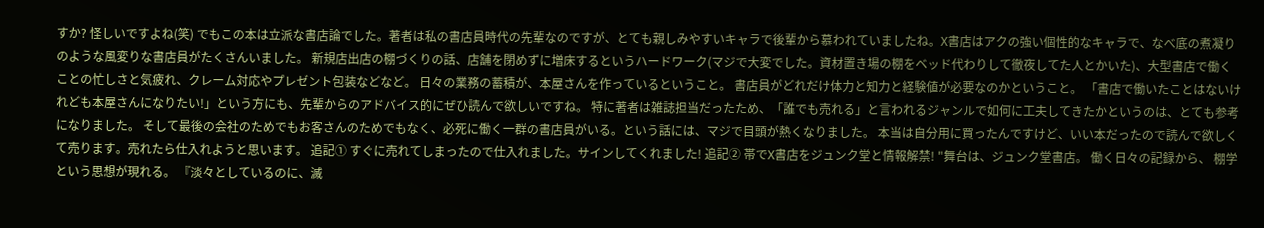すか? 怪しいですよね(笑) でもこの本は立派な書店論でした。著者は私の書店員時代の先輩なのですが、とても親しみやすいキャラで後輩から慕われていましたね。X書店はアクの強い個性的なキャラで、なべ底の煮凝りのような風変りな書店員がたくさんいました。 新規店出店の棚づくりの話、店舗を閉めずに増床するというハードワーク(マジで大変でした。資材置き場の棚をベッド代わりして徹夜してた人とかいた)、大型書店で働くことの忙しさと気疲れ、クレーム対応やプレゼント包装などなど。 日々の業務の蓄積が、本屋さんを作っているということ。 書店員がどれだけ体力と知力と経験値が必要なのかということ。 「書店で働いたことはないけれども本屋さんになりたい!」という方にも、先輩からのアドバイス的にぜひ読んで欲しいですね。 特に著者は雑誌担当だったため、「誰でも売れる」と言われるジャンルで如何に工夫してきたかというのは、とても参考になりました。 そして最後の会社のためでもお客さんのためでもなく、必死に働く一群の書店員がいる。という話には、マジで目頭が熱くなりました。 本当は自分用に買ったんですけど、いい本だったので読んで欲しくて売ります。売れたら仕入れようと思います。 追記① すぐに売れてしまったので仕入れました。サインしてくれました! 追記② 帯でX書店をジュンク堂と情報解禁! "舞台は、ジュンク堂書店。 働く日々の記録から、 棚学という思想が現れる。 『淡々としているのに、滅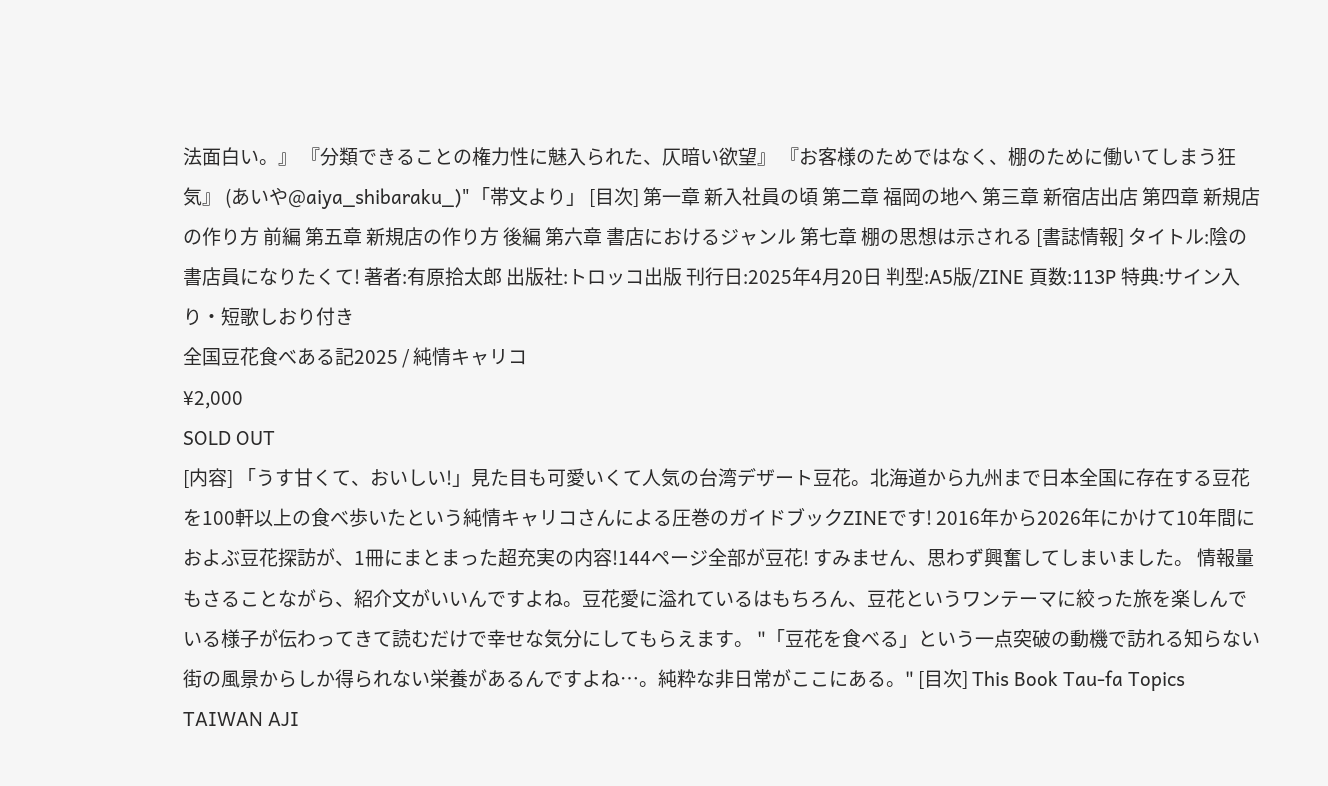法面白い。』 『分類できることの権力性に魅入られた、仄暗い欲望』 『お客様のためではなく、棚のために働いてしまう狂気』 (あいや@aiya_shibaraku_)"「帯文より」 [目次] 第一章 新入社員の頃 第二章 福岡の地へ 第三章 新宿店出店 第四章 新規店の作り方 前編 第五章 新規店の作り方 後編 第六章 書店におけるジャンル 第七章 棚の思想は示される [書誌情報] タイトル:陰の書店員になりたくて! 著者:有原拾太郎 出版社:トロッコ出版 刊行日:2025年4月20日 判型:A5版/ZINE 頁数:113P 特典:サイン入り・短歌しおり付き
全国豆花食べある記2025 / 純情キャリコ
¥2,000
SOLD OUT
[内容] 「うす甘くて、おいしい!」見た目も可愛いくて人気の台湾デザート豆花。北海道から九州まで日本全国に存在する豆花を100軒以上の食べ歩いたという純情キャリコさんによる圧巻のガイドブックZINEです! 2016年から2026年にかけて10年間におよぶ豆花探訪が、1冊にまとまった超充実の内容!144ページ全部が豆花! すみません、思わず興奮してしまいました。 情報量もさることながら、紹介文がいいんですよね。豆花愛に溢れているはもちろん、豆花というワンテーマに絞った旅を楽しんでいる様子が伝わってきて読むだけで幸せな気分にしてもらえます。 "「豆花を食べる」という一点突破の動機で訪れる知らない街の風景からしか得られない栄養があるんですよね…。純粋な非日常がここにある。" [目次] This Book Tau-fa Topics TAIWAN AJI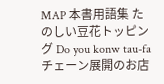MAP 本書用語集 たのしい豆花トッピング Do you konw tau-fa チェーン展開のお店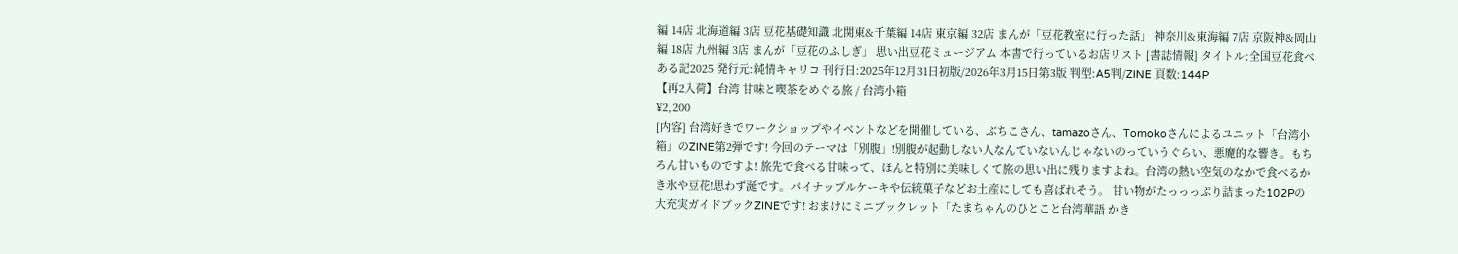編 14店 北海道編 3店 豆花基礎知識 北関東&千葉編 14店 東京編 32店 まんが「豆花教室に行った話」 神奈川&東海編 7店 京阪神&岡山編 18店 九州編 3店 まんが「豆花のふしぎ」 思い出豆花ミュージアム 本書で行っているお店リスト [書誌情報] タイトル:全国豆花食べある記2025 発行元:純情キャリコ 刊行日:2025年12月31日初版/2026年3月15日第3版 判型:A5判/ZINE 頁数:144P
【再2入荷】台湾 甘味と喫茶をめぐる旅 / 台湾小箱
¥2,200
[内容] 台湾好きでワークショップやイベントなどを開催している、ぶちこさん、tamazoさん、Tomokoさんによるユニット「台湾小箱」のZINE第2弾です! 今回のテーマは「別腹」!別腹が起動しない人なんていないんじゃないのっていうぐらい、悪魔的な響き。もちろん甘いものですよ! 旅先で食べる甘味って、ほんと特別に美味しくて旅の思い出に残りますよね。台湾の熱い空気のなかで食べるかき氷や豆花!思わず涎です。パイナップルケーキや伝統菓子などお土産にしても喜ばれそう。 甘い物がたっっっぷり詰まった102Pの大充実ガイドブックZINEです! おまけにミニブックレット「たまちゃんのひとこと台湾華語 かき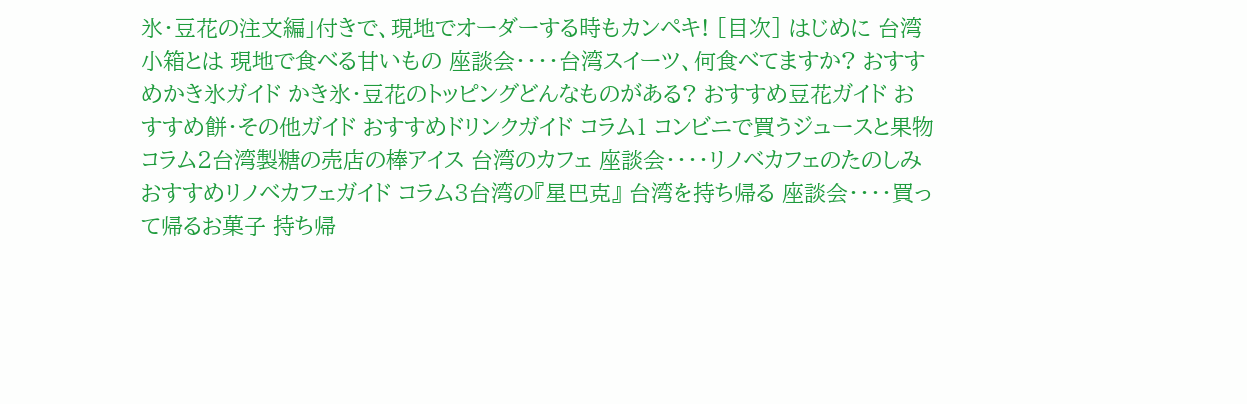氷・豆花の注文編」付きで、現地でオーダーする時もカンペキ! [目次] はじめに 台湾小箱とは 現地で食べる甘いもの 座談会・・・・台湾スイーツ、何食べてますか? おすすめかき氷ガイド かき氷・豆花のトッピングどんなものがある? おすすめ豆花ガイド おすすめ餅・その他ガイド おすすめドリンクガイド コラム1 コンビニで買うジュースと果物 コラム2台湾製糖の売店の棒アイス 台湾のカフェ 座談会・・・・リノベカフェのたのしみ おすすめリノベカフェガイド コラム3台湾の『星巴克』 台湾を持ち帰る 座談会・・・・買って帰るお菓子 持ち帰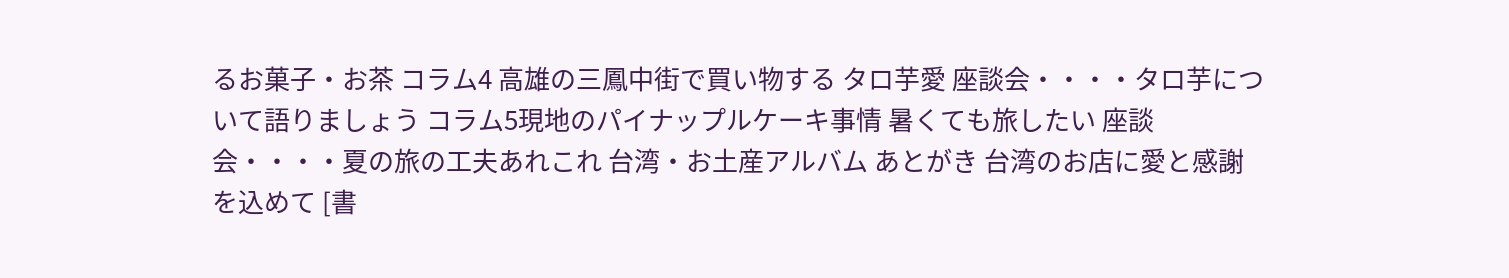るお菓子・お茶 コラム4 高雄の三鳳中街で買い物する タロ芋愛 座談会・・・・タロ芋について語りましょう コラム5現地のパイナップルケーキ事情 暑くても旅したい 座談会・・・・夏の旅の工夫あれこれ 台湾・お土産アルバム あとがき 台湾のお店に愛と感謝を込めて [書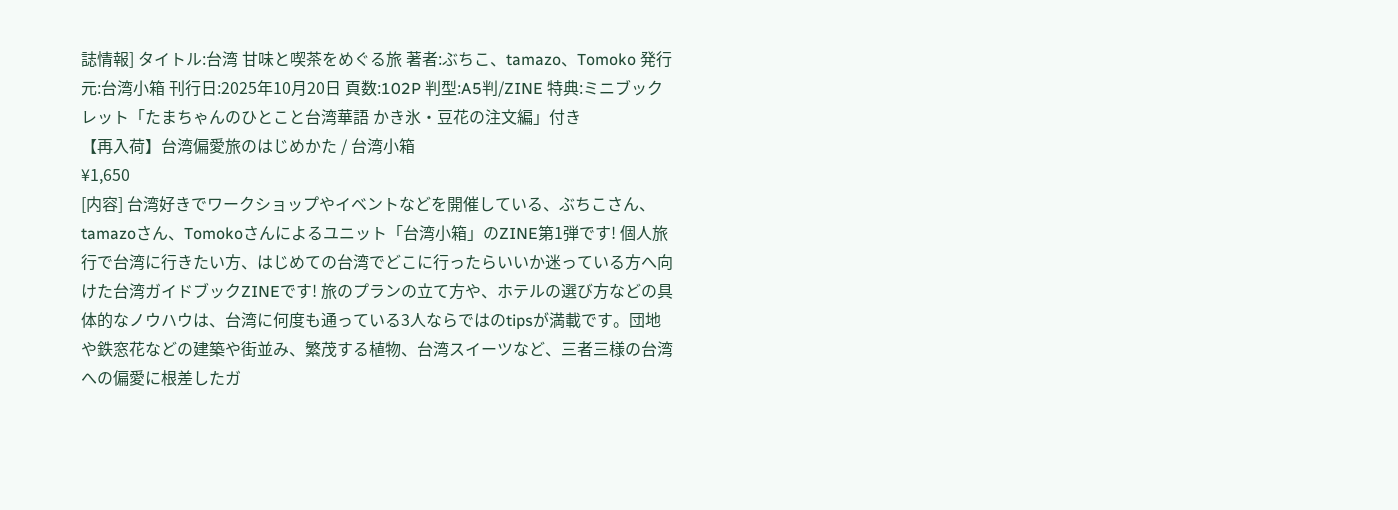誌情報] タイトル:台湾 甘味と喫茶をめぐる旅 著者:ぶちこ、tamazo、Tomoko 発行元:台湾小箱 刊行日:2025年10月20日 頁数:102P 判型:A5判/ZINE 特典:ミニブックレット「たまちゃんのひとこと台湾華語 かき氷・豆花の注文編」付き
【再入荷】台湾偏愛旅のはじめかた / 台湾小箱
¥1,650
[内容] 台湾好きでワークショップやイベントなどを開催している、ぶちこさん、tamazoさん、Tomokoさんによるユニット「台湾小箱」のZINE第1弾です! 個人旅行で台湾に行きたい方、はじめての台湾でどこに行ったらいいか迷っている方へ向けた台湾ガイドブックZINEです! 旅のプランの立て方や、ホテルの選び方などの具体的なノウハウは、台湾に何度も通っている3人ならではのtipsが満載です。団地や鉄窓花などの建築や街並み、繁茂する植物、台湾スイーツなど、三者三様の台湾への偏愛に根差したガ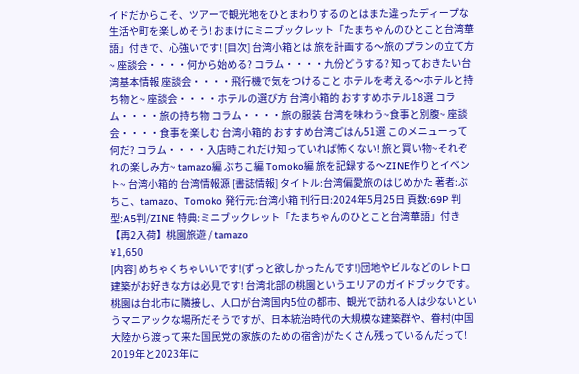イドだからこそ、ツアーで観光地をひとまわりするのとはまた違ったディープな生活や町を楽しめそう! おまけにミニブックレット「たまちゃんのひとこと台湾華語」付きで、心強いです! [目次] 台湾小箱とは 旅を計画する〜旅のプランの立て方~ 座談会・・・・何から始める? コラム・・・・九份どうする? 知っておきたい台湾基本情報 座談会・・・・飛行機で気をつけること ホテルを考える〜ホテルと持ち物と~ 座談会・・・・ホテルの選び方 台湾小箱的 おすすめホテル18選 コラム・・・・旅の持ち物 コラム・・・・旅の服装 台湾を味わう~食事と別腹~ 座談会・・・・食事を楽しむ 台湾小箱的 おすすめ台湾ごはん51選 このメニューって何だ? コラム・・・・入店時これだけ知っていれば怖くない! 旅と買い物~それぞれの楽しみ方~ tamazo編 ぶちこ編 Tomoko編 旅を記録する〜ZINE作りとイベント~ 台湾小箱的 台湾情報源 [書誌情報] タイトル:台湾偏愛旅のはじめかた 著者:ぶちこ、tamazo、Tomoko 発行元:台湾小箱 刊行日:2024年5月25日 頁数:69P 判型:A5判/ZINE 特典:ミニブックレット「たまちゃんのひとこと台湾華語」付き
【再2入荷】桃園旅遊 / tamazo
¥1,650
[内容] めちゃくちゃいいです!(ずっと欲しかったんです!)団地やビルなどのレトロ建築がお好きな方は必見です! 台湾北部の桃園というエリアのガイドブックです。桃園は台北市に隣接し、人口が台湾国内5位の都市、観光で訪れる人は少ないというマニアックな場所だそうですが、日本統治時代の大規模な建築群や、眷村(中国大陸から渡って来た国民党の家族のための宿舎)がたくさん残っているんだって! 2019年と2023年に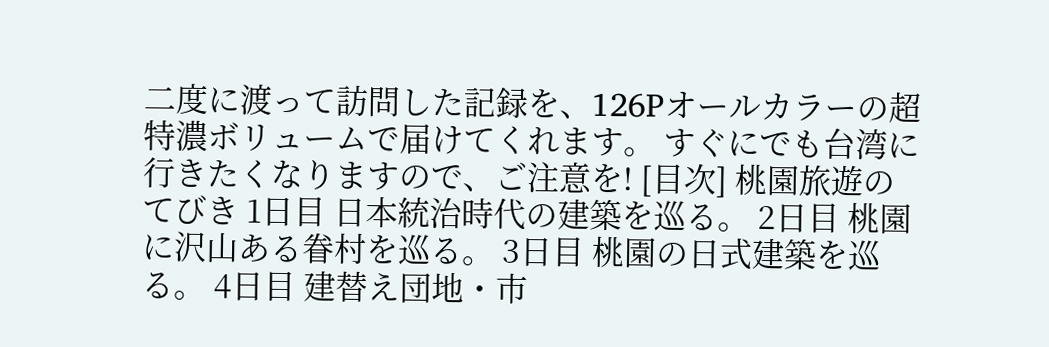二度に渡って訪問した記録を、126Pオールカラーの超特濃ボリュームで届けてくれます。 すぐにでも台湾に行きたくなりますので、ご注意を! [目次] 桃園旅遊のてびき 1日目 日本統治時代の建築を巡る。 2日目 桃園に沢山ある眷村を巡る。 3日目 桃園の日式建築を巡る。 4日目 建替え団地・市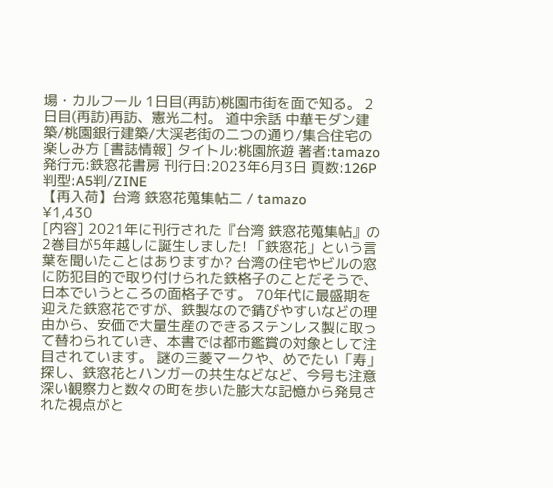場・カルフール 1日目(再訪)桃園市街を面で知る。 2日目(再訪)再訪、憲光二村。 道中余話 中華モダン建築/桃園銀行建築/大渓老街の二つの通り/集合住宅の楽しみ方 [書誌情報] タイトル:桃園旅遊 著者:tamazo 発行元:鉄窓花書房 刊行日:2023年6月3日 頁数:126P 判型:A5判/ZINE
【再入荷】台湾 鉄窓花蒐集帖二 / tamazo
¥1,430
[内容] 2021年に刊行された『台湾 鉄窓花蒐集帖』の2巻目が5年越しに誕生しました! 「鉄窓花」という言葉を聞いたことはありますか? 台湾の住宅やビルの窓に防犯目的で取り付けられた鉄格子のことだそうで、日本でいうところの面格子です。 70年代に最盛期を迎えた鉄窓花ですが、鉄製なので錆びやすいなどの理由から、安価で大量生産のできるステンレス製に取って替わられていき、本書では都市鑑賞の対象として注目されています。 謎の三菱マークや、めでたい「寿」探し、鉄窓花とハンガーの共生などなど、今号も注意深い観察力と数々の町を歩いた膨大な記憶から発見された視点がと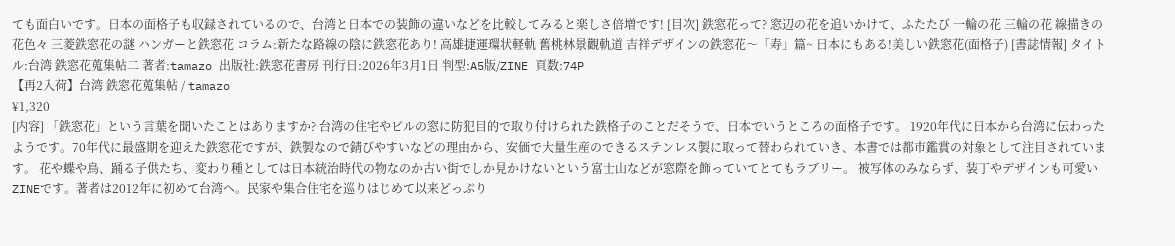ても面白いです。日本の面格子も収録されているので、台湾と日本での装飾の違いなどを比較してみると楽しさ倍増です! [目次] 鉄窓花って? 窓辺の花を追いかけて、ふたたび 一輪の花 三輪の花 線描きの花色々 三菱鉄窓花の謎 ハンガーと鉄窓花 コラム:新たな路線の陰に鉄窓花あり! 高雄捷運環状軽軌 舊桃林景觀軌道 吉祥デザインの鉄窓花〜「寿」篇~ 日本にもある!美しい鉄窓花(面格子) [書誌情報] タイトル:台湾 鉄窓花蒐集帖二 著者:tamazo 出版社:鉄窓花書房 刊行日:2026年3月1日 判型:A5版/ZINE 頁数:74P
【再2入荷】台湾 鉄窓花蒐集帖 / tamazo
¥1,320
[内容] 「鉄窓花」という言葉を聞いたことはありますか? 台湾の住宅やビルの窓に防犯目的で取り付けられた鉄格子のことだそうで、日本でいうところの面格子です。 1920年代に日本から台湾に伝わったようです。70年代に最盛期を迎えた鉄窓花ですが、鉄製なので錆びやすいなどの理由から、安価で大量生産のできるステンレス製に取って替わられていき、本書では都市鑑賞の対象として注目されています。 花や蝶や鳥、踊る子供たち、変わり種としては日本統治時代の物なのか古い街でしか見かけないという富士山などが窓際を飾っていてとてもラブリー。 被写体のみならず、装丁やデザインも可愛いZINEです。著者は2012年に初めて台湾へ。民家や集合住宅を巡りはじめて以来どっぷり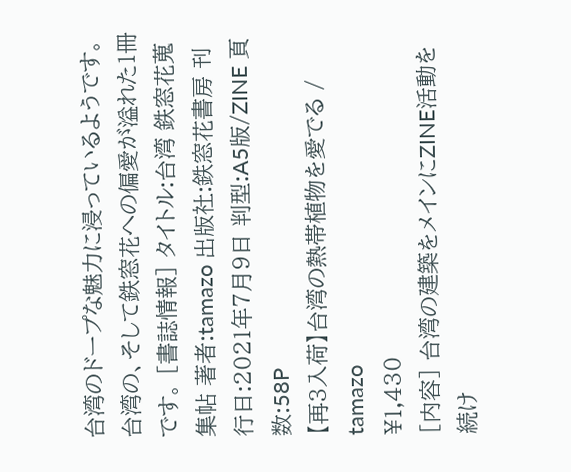台湾のドープな魅力に浸っているようです。台湾の、そして鉄窓花への偏愛が溢れた1冊です。 [書誌情報] タイトル:台湾 鉄窓花蒐集帖 著者:tamazo 出版社:鉄窓花書房 刊行日:2021年7月9日 判型:A5版/ZINE 頁数:58P
【再3入荷】台湾の熱帯植物を愛でる / tamazo
¥1,430
[内容] 台湾の建築をメインにZINE活動を続け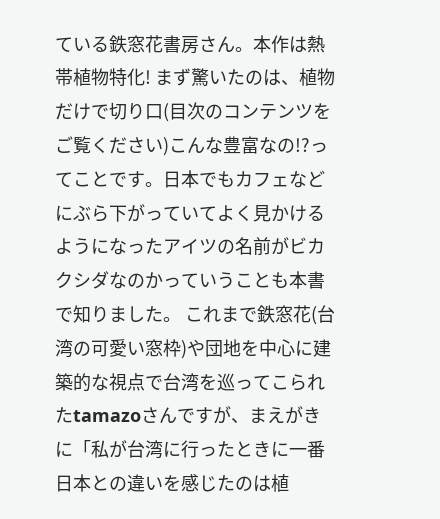ている鉄窓花書房さん。本作は熱帯植物特化! まず驚いたのは、植物だけで切り口(目次のコンテンツをご覧ください)こんな豊富なの!?ってことです。日本でもカフェなどにぶら下がっていてよく見かけるようになったアイツの名前がビカクシダなのかっていうことも本書で知りました。 これまで鉄窓花(台湾の可愛い窓枠)や団地を中心に建築的な視点で台湾を巡ってこられたtamazoさんですが、まえがきに「私が台湾に行ったときに一番日本との違いを感じたのは植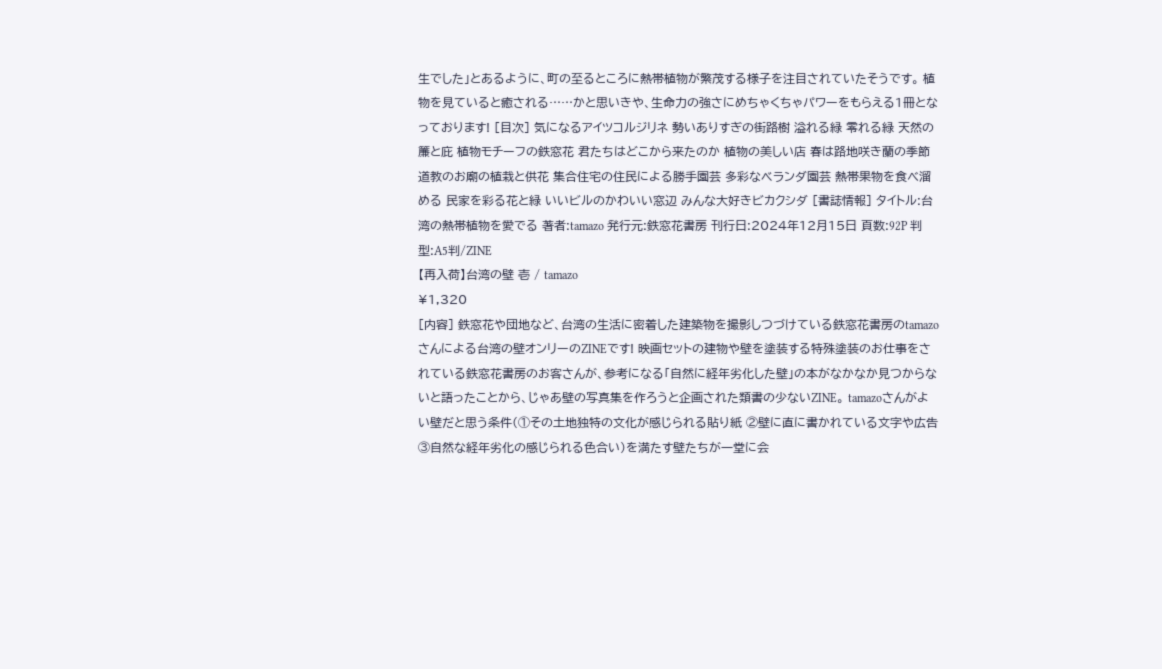生でした」とあるように、町の至るところに熱帯植物が繁茂する様子を注目されていたそうです。 植物を見ていると癒される……かと思いきや、生命力の強さにめちゃくちゃパワーをもらえる1冊となっております! [目次] 気になるアイツコルジリネ 勢いありすぎの街路樹 溢れる緑 零れる緑 天然の簾と庇 植物モチーフの鉄窓花 君たちはどこから来たのか 植物の美しい店 春は路地咲き蘭の季節 道教のお廟の植栽と供花 集合住宅の住民による勝手園芸 多彩なベランダ園芸 熱帯果物を食べ溜める 民家を彩る花と緑 いいビルのかわいい窓辺 みんな大好きビカクシダ [書誌情報] タイトル:台湾の熱帯植物を愛でる 著者:tamazo 発行元:鉄窓花書房 刊行日:2024年12月15日 頁数:92P 判型:A5判/ZINE
【再入荷】台湾の壁 壱 / tamazo
¥1,320
[内容] 鉄窓花や団地など、台湾の生活に密着した建築物を撮影しつづけている鉄窓花書房のtamazoさんによる台湾の壁オンリーのZINEです! 映画セットの建物や壁を塗装する特殊塗装のお仕事をされている鉄窓花書房のお客さんが、参考になる「自然に経年劣化した壁」の本がなかなか見つからないと語ったことから、じゃあ壁の写真集を作ろうと企画された類書の少ないZINE。 tamazoさんがよい壁だと思う条件(①その土地独特の文化が感じられる貼り紙 ②壁に直に書かれている文字や広告 ③自然な経年劣化の感じられる色合い)を満たす壁たちが一堂に会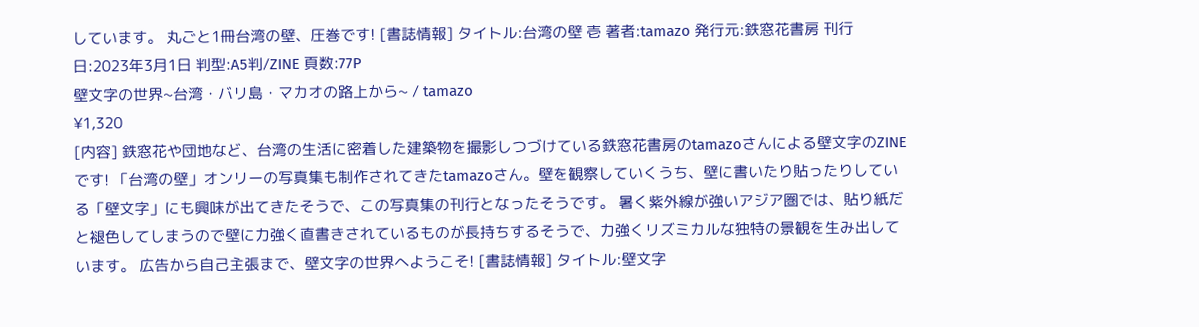しています。 丸ごと1冊台湾の壁、圧巻です! [書誌情報] タイトル:台湾の壁 壱 著者:tamazo 発行元:鉄窓花書房 刊行日:2023年3月1日 判型:A5判/ZINE 頁数:77P
壁文字の世界~台湾・バリ島・マカオの路上から~ / tamazo
¥1,320
[内容] 鉄窓花や団地など、台湾の生活に密着した建築物を撮影しつづけている鉄窓花書房のtamazoさんによる壁文字のZINEです! 「台湾の壁」オンリーの写真集も制作されてきたtamazoさん。壁を観察していくうち、壁に書いたり貼ったりしている「壁文字」にも興味が出てきたそうで、この写真集の刊行となったそうです。 暑く紫外線が強いアジア圏では、貼り紙だと褪色してしまうので壁に力強く直書きされているものが長持ちするそうで、力強くリズミカルな独特の景観を生み出しています。 広告から自己主張まで、壁文字の世界へようこそ! [書誌情報] タイトル:壁文字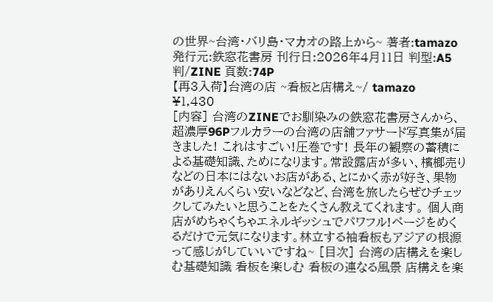の世界~台湾・バリ島・マカオの路上から~ 著者:tamazo 発行元:鉄窓花書房 刊行日:2026年4月11日 判型:A5判/ZINE 頁数:74P
【再3入荷】台湾の店 ~看板と店構え~/ tamazo
¥1,430
[内容] 台湾のZINEでお馴染みの鉄窓花書房さんから、超濃厚96Pフルカラーの台湾の店舗ファサード写真集が届きました! これはすごい!圧巻です! 長年の観察の蓄積による基礎知識、ためになります。常設露店が多い、檳榔売りなどの日本にはないお店がある、とにかく赤が好き、果物がありえんくらい安いなどなど、台湾を旅したらぜひチェックしてみたいと思うことをたくさん教えてくれます。 個人商店がめちゃくちゃエネルギッシュでパワフル!ページをめくるだけで元気になります。林立する袖看板もアジアの根源って感じがしていいですね~ [目次] 台湾の店構えを楽しむ基礎知識 看板を楽しむ 看板の連なる風景 店構えを楽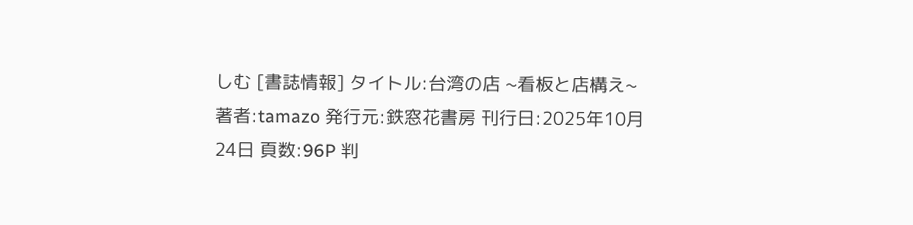しむ [書誌情報] タイトル:台湾の店 ~看板と店構え~ 著者:tamazo 発行元:鉄窓花書房 刊行日:2025年10月24日 頁数:96P 判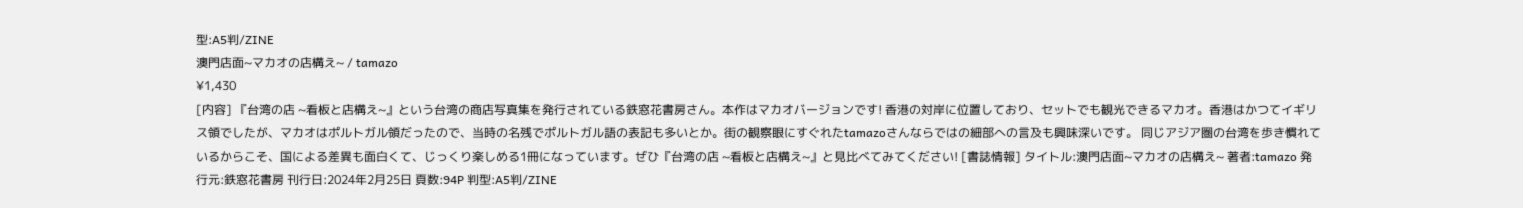型:A5判/ZINE
澳門店面~マカオの店構え~ / tamazo
¥1,430
[内容] 『台湾の店 ~看板と店構え~』という台湾の商店写真集を発行されている鉄窓花書房さん。本作はマカオバージョンです! 香港の対岸に位置しており、セットでも観光できるマカオ。香港はかつてイギリス領でしたが、マカオはポルトガル領だったので、当時の名残でポルトガル語の表記も多いとか。街の観察眼にすぐれたtamazoさんならではの細部への言及も興味深いです。 同じアジア圏の台湾を歩き慣れているからこそ、国による差異も面白くて、じっくり楽しめる1冊になっています。ぜひ『台湾の店 ~看板と店構え~』と見比べてみてください! [書誌情報] タイトル:澳門店面~マカオの店構え~ 著者:tamazo 発行元:鉄窓花書房 刊行日:2024年2月25日 頁数:94P 判型:A5判/ZINE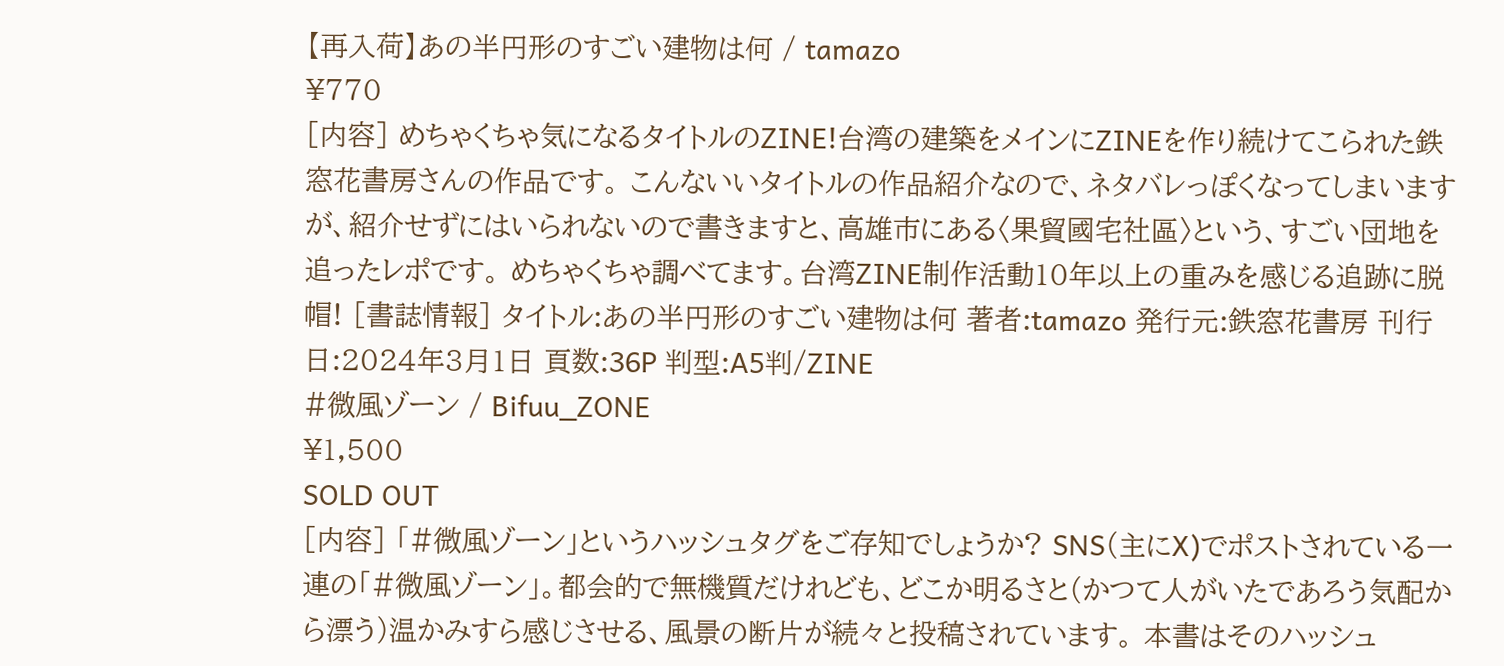【再入荷】あの半円形のすごい建物は何 / tamazo
¥770
[内容] めちゃくちゃ気になるタイトルのZINE!台湾の建築をメインにZINEを作り続けてこられた鉄窓花書房さんの作品です。 こんないいタイトルの作品紹介なので、ネタバレっぽくなってしまいますが、紹介せずにはいられないので書きますと、高雄市にある〈果貿國宅社區〉という、すごい団地を追ったレポです。 めちゃくちゃ調べてます。台湾ZINE制作活動10年以上の重みを感じる追跡に脱帽! [書誌情報] タイトル:あの半円形のすごい建物は何 著者:tamazo 発行元:鉄窓花書房 刊行日:2024年3月1日 頁数:36P 判型:A5判/ZINE
#微風ゾーン / Bifuu_ZONE
¥1,500
SOLD OUT
[内容] 「#微風ゾーン」というハッシュタグをご存知でしょうか? SNS(主にX)でポストされている一連の「#微風ゾーン」。都会的で無機質だけれども、どこか明るさと(かつて人がいたであろう気配から漂う)温かみすら感じさせる、風景の断片が続々と投稿されています。 本書はそのハッシュ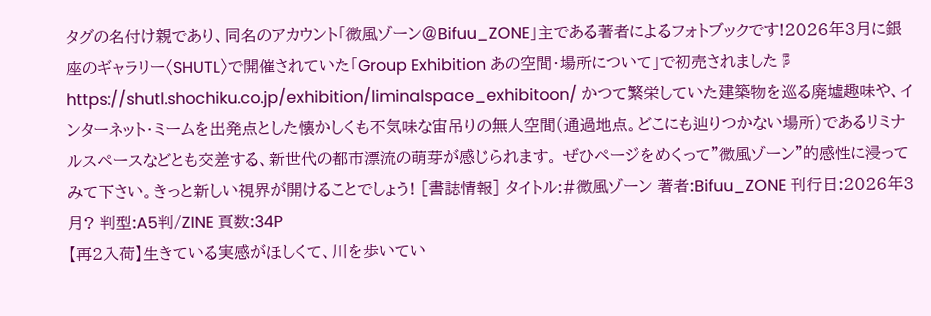タグの名付け親であり、同名のアカウント「微風ゾーン@Bifuu_ZONE」主である著者によるフォトブックです!2026年3月に銀座のギャラリー〈SHUTL〉で開催されていた「Group Exhibition あの空間・場所について」で初売されました☟ https://shutl.shochiku.co.jp/exhibition/liminalspace_exhibitoon/ かつて繁栄していた建築物を巡る廃墟趣味や、インターネット・ミームを出発点とした懐かしくも不気味な宙吊りの無人空間(通過地点。どこにも辿りつかない場所)であるリミナルスペースなどとも交差する、新世代の都市漂流の萌芽が感じられます。 ぜひページをめくって"微風ゾーン"的感性に浸ってみて下さい。きっと新しい視界が開けることでしょう! [書誌情報] タイトル:#微風ゾーン 著者:Bifuu_ZONE 刊行日:2026年3月? 判型:A5判/ZINE 頁数:34P
【再2入荷】生きている実感がほしくて、川を歩いてい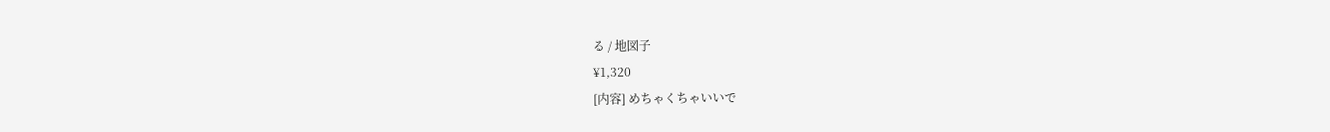る / 地図子
¥1,320
[内容] めちゃくちゃいいで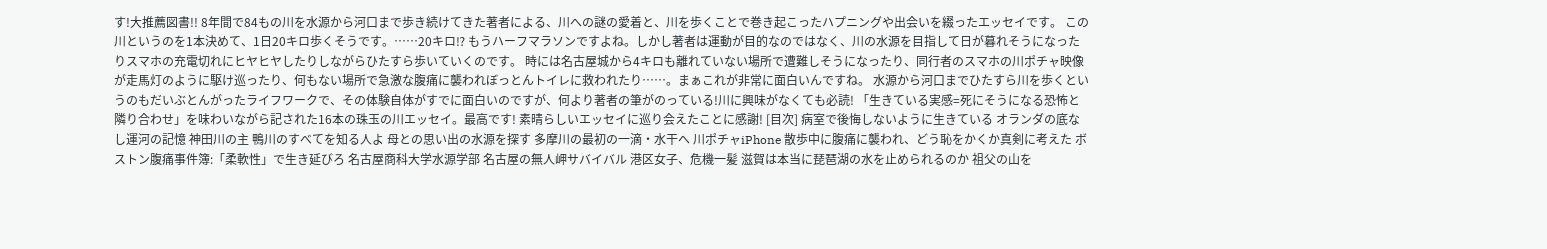す!大推薦図書!! 8年間で84もの川を水源から河口まで歩き続けてきた著者による、川への謎の愛着と、川を歩くことで巻き起こったハプニングや出会いを綴ったエッセイです。 この川というのを1本決めて、1日20キロ歩くそうです。……20キロ⁉ もうハーフマラソンですよね。しかし著者は運動が目的なのではなく、川の水源を目指して日が暮れそうになったりスマホの充電切れにヒヤヒヤしたりしながらひたすら歩いていくのです。 時には名古屋城から4キロも離れていない場所で遭難しそうになったり、同行者のスマホの川ポチャ映像が走馬灯のように駆け巡ったり、何もない場所で急激な腹痛に襲われぼっとんトイレに救われたり……。まぁこれが非常に面白いんですね。 水源から河口までひたすら川を歩くというのもだいぶとんがったライフワークで、その体験自体がすでに面白いのですが、何より著者の筆がのっている!川に興味がなくても必読! 「生きている実感=死にそうになる恐怖と隣り合わせ」を味わいながら記された16本の珠玉の川エッセイ。最高です! 素晴らしいエッセイに巡り会えたことに感謝! [目次] 病室で後悔しないように生きている オランダの底なし運河の記憶 神田川の主 鴨川のすべてを知る人よ 母との思い出の水源を探す 多摩川の最初の一滴・水干へ 川ポチャiPhone 散歩中に腹痛に襲われ、どう恥をかくか真剣に考えた ボストン腹痛事件簿:「柔軟性」で生き延びろ 名古屋商科大学水源学部 名古屋の無人岬サバイバル 港区女子、危機一髪 滋賀は本当に琵琶湖の水を止められるのか 祖父の山を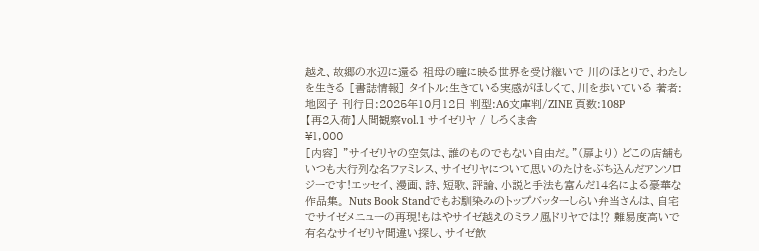越え、故郷の水辺に還る 祖母の瞳に映る世界を受け継いで 川のほとりで、わたしを生きる [書誌情報] タイトル:生きている実感がほしくて、川を歩いている 著者:地図子 刊行日:2025年10月12日 判型:A6文庫判/ZINE 頁数:108P
【再2入荷】人間観察vol.1 サイゼリヤ / しろくま舎
¥1,000
[内容] ”サイゼリヤの空気は、誰のものでもない自由だ。”(扉より) どこの店舗もいつも大行列な名ファミレス、サイゼリヤについて思いのたけをぶち込んだアンソロジーです!エッセイ、漫画、詩、短歌、評論、小説と手法も富んだ14名による豪華な作品集。 Nuts Book Standでもお馴染みのトップバッターしらい弁当さんは、自宅でサイゼメニューの再現!もはやサイゼ越えのミラノ風ドリヤでは⁉ 難易度高いで有名なサイゼリヤ間違い探し、サイゼ飲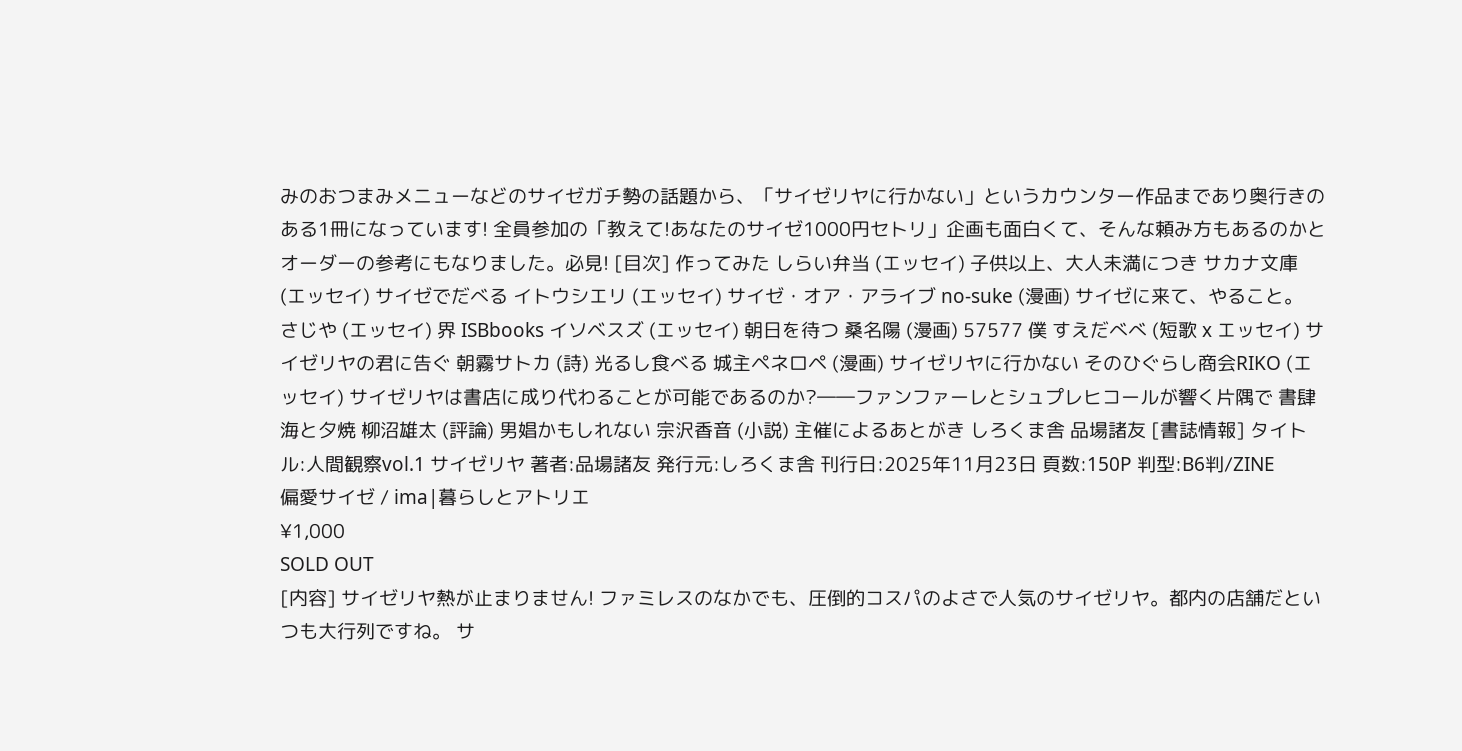みのおつまみメニューなどのサイゼガチ勢の話題から、「サイゼリヤに行かない」というカウンター作品まであり奥行きのある1冊になっています! 全員参加の「教えて!あなたのサイゼ1000円セトリ」企画も面白くて、そんな頼み方もあるのかとオーダーの参考にもなりました。必見! [目次] 作ってみた しらい弁当 (エッセイ) 子供以上、大人未満につき サカナ文庫 (エッセイ) サイゼでだべる イトウシエリ (エッセイ) サイゼ・オア・アライブ no-suke (漫画) サイゼに来て、やること。 さじや (エッセイ) 界 ISBbooks イソベスズ (エッセイ) 朝日を待つ 桑名陽 (漫画) 57577 僕 すえだべべ (短歌 x エッセイ) サイゼリヤの君に告ぐ 朝霧サトカ (詩) 光るし食べる 城主ペネロペ (漫画) サイゼリヤに行かない そのひぐらし商会RIKO (エッセイ) サイゼリヤは書店に成り代わることが可能であるのか?――ファンファーレとシュプレヒコールが響く片隅で 書肆海と夕焼 柳沼雄太 (評論) 男娼かもしれない 宗沢香音 (小説) 主催によるあとがき しろくま舎 品場諸友 [書誌情報] タイトル:人間観察vol.1 サイゼリヤ 著者:品場諸友 発行元:しろくま舎 刊行日:2025年11月23日 頁数:150P 判型:B6判/ZINE
偏愛サイゼ / ima|暮らしとアトリエ
¥1,000
SOLD OUT
[内容] サイゼリヤ熱が止まりません! ファミレスのなかでも、圧倒的コスパのよさで人気のサイゼリヤ。都内の店舗だといつも大行列ですね。 サ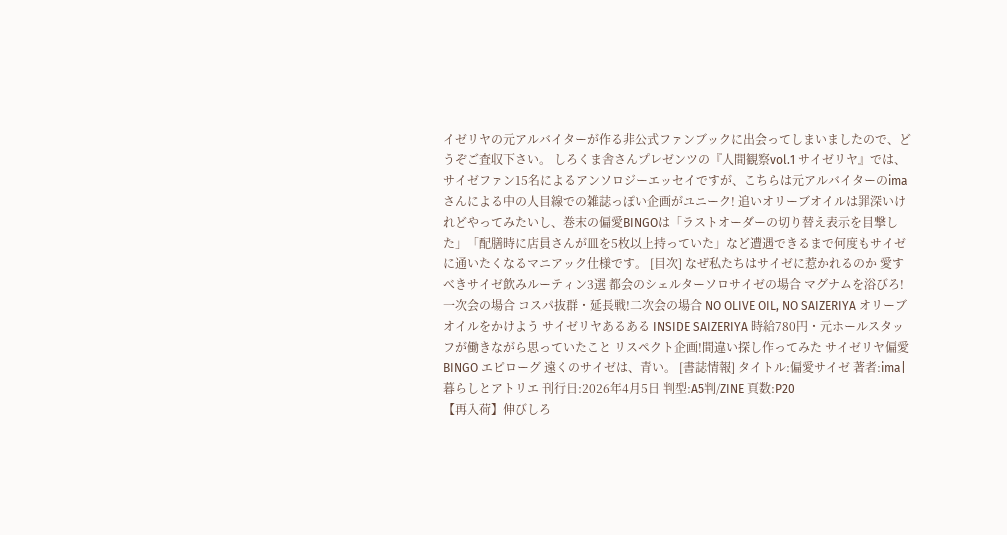イゼリヤの元アルバイターが作る非公式ファンブックに出会ってしまいましたので、どうぞご査収下さい。 しろくま舎さんプレゼンツの『人間観察vol.1 サイゼリヤ』では、サイゼファン15名によるアンソロジーエッセイですが、こちらは元アルバイターのimaさんによる中の人目線での雑誌っぽい企画がユニーク! 追いオリーブオイルは罪深いけれどやってみたいし、巻末の偏愛BINGOは「ラストオーダーの切り替え表示を目撃した」「配膳時に店員さんが皿を5枚以上持っていた」など遭遇できるまで何度もサイゼに通いたくなるマニアック仕様です。 [目次] なぜ私たちはサイゼに惹かれるのか 愛すべきサイゼ飲みルーティン3選 都会のシェルターソロサイゼの場合 マグナムを浴びろ!一次会の場合 コスパ抜群・延長戦!二次会の場合 NO OLIVE OIL, NO SAIZERIYA オリーブオイルをかけよう サイゼリヤあるある INSIDE SAIZERIYA 時給780円・元ホールスタッフが働きながら思っていたこと リスペクト企画!間違い探し作ってみた サイゼリヤ偏愛BINGO エピローグ 遠くのサイゼは、青い。 [書誌情報] タイトル:偏愛サイゼ 著者:ima|暮らしとアトリエ 刊行日:2026年4月5日 判型:A5判/ZINE 頁数:P20
【再入荷】伸びしろ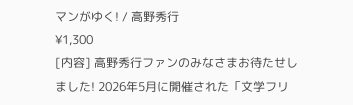マンがゆく! / 高野秀行
¥1,300
[内容] 高野秀行ファンのみなさまお待たせしました! 2026年5月に開催された「文学フリ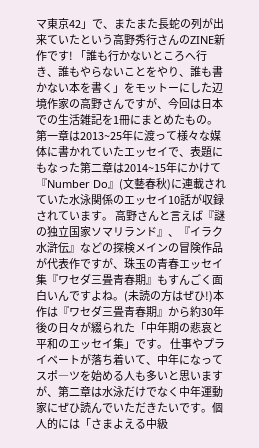マ東京42」で、またまた長蛇の列が出来ていたという高野秀行さんのZINE新作です! 「誰も行かないところへ行き、誰もやらないことをやり、誰も書かない本を書く」をモットーにした辺境作家の高野さんですが、今回は日本での生活雑記を1冊にまとめたもの。 第一章は2013~25年に渡って様々な媒体に書かれていたエッセイで、表題にもなった第二章は2014~15年にかけて『Number Do』(文藝春秋)に連載されていた水泳関係のエッセイ10話が収録されています。 高野さんと言えば『謎の独立国家ソマリランド』、『イラク水滸伝』などの探検メインの冒険作品が代表作ですが、珠玉の青春エッセイ集『ワセダ三畳青春期』もすんごく面白いんですよね。(未読の方はぜひ!)本作は『ワセダ三畳青春期』から約30年後の日々が綴られた「中年期の悲哀と平和のエッセイ集」です。 仕事やプライベートが落ち着いて、中年になってスポ―ツを始める人も多いと思いますが、第二章は水泳だけでなく中年運動家にぜひ読んでいただきたいです。個人的には「さまよえる中級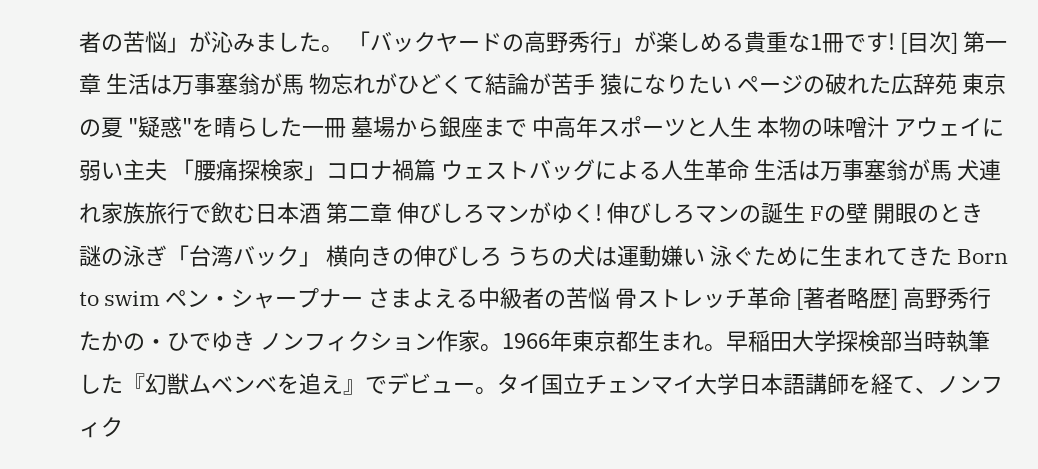者の苦悩」が沁みました。 「バックヤードの高野秀行」が楽しめる貴重な1冊です! [目次] 第一章 生活は万事塞翁が馬 物忘れがひどくて結論が苦手 猿になりたい ページの破れた広辞苑 東京の夏 "疑惑"を晴らした一冊 墓場から銀座まで 中高年スポーツと人生 本物の味噌汁 アウェイに弱い主夫 「腰痛探検家」コロナ禍篇 ウェストバッグによる人生革命 生活は万事塞翁が馬 犬連れ家族旅行で飲む日本酒 第二章 伸びしろマンがゆく! 伸びしろマンの誕生 Fの壁 開眼のとき 謎の泳ぎ「台湾バック」 横向きの伸びしろ うちの犬は運動嫌い 泳ぐために生まれてきた Born to swim ペン・シャープナー さまよえる中級者の苦悩 骨ストレッチ革命 [著者略歴] 高野秀行 たかの・ひでゆき ノンフィクション作家。1966年東京都生まれ。早稲田大学探検部当時執筆した『幻獣ムベンベを追え』でデビュー。タイ国立チェンマイ大学日本語講師を経て、ノンフィク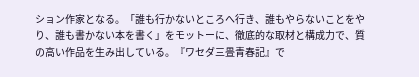ション作家となる。「誰も行かないところへ行き、誰もやらないことをやり、誰も書かない本を書く」をモットーに、徹底的な取材と構成力で、質の高い作品を生み出している。『ワセダ三畳青春記』で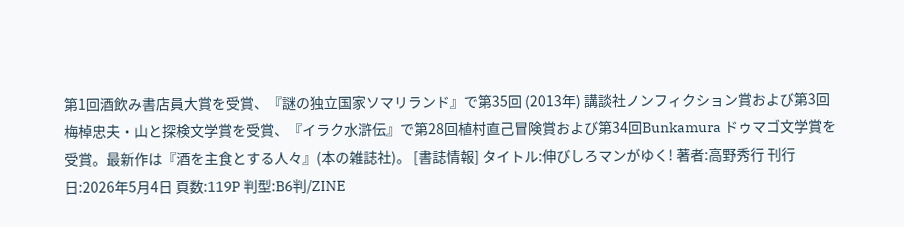第1回酒飲み書店員大賞を受賞、『謎の独立国家ソマリランド』で第35回 (2013年) 講談社ノンフィクション賞および第3回梅棹忠夫・山と探検文学賞を受賞、『イラク水滸伝』で第28回植村直己冒険賞および第34回Bunkamura ドゥマゴ文学賞を受賞。最新作は『酒を主食とする人々』(本の雑誌社)。 [書誌情報] タイトル:伸びしろマンがゆく! 著者:高野秀行 刊行日:2026年5月4日 頁数:119P 判型:B6判/ZINE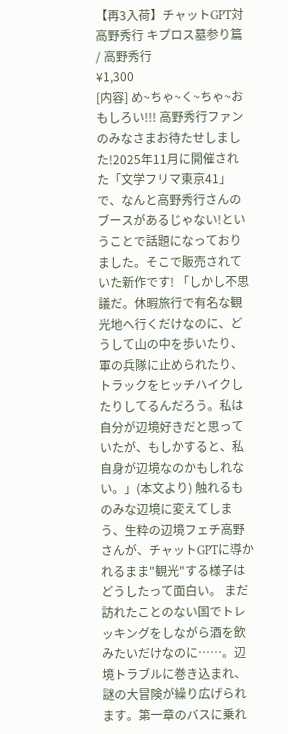【再3入荷】チャットGPT対高野秀行 キプロス墓参り篇 / 高野秀行
¥1,300
[内容] め~ちゃ~く~ちゃ~おもしろい!!! 高野秀行ファンのみなさまお待たせしました!2025年11月に開催された「文学フリマ東京41」で、なんと高野秀行さんのブースがあるじゃない!ということで話題になっておりました。そこで販売されていた新作です! 「しかし不思議だ。休暇旅行で有名な観光地へ行くだけなのに、どうして山の中を歩いたり、軍の兵隊に止められたり、トラックをヒッチハイクしたりしてるんだろう。私は自分が辺境好きだと思っていたが、もしかすると、私自身が辺境なのかもしれない。」(本文より) 触れるものみな辺境に変えてしまう、生粋の辺境フェチ高野さんが、チャットGPTに導かれるまま"観光"する様子はどうしたって面白い。 まだ訪れたことのない国でトレッキングをしながら酒を飲みたいだけなのに……。辺境トラブルに巻き込まれ、謎の大冒険が繰り広げられます。第一章のバスに乗れ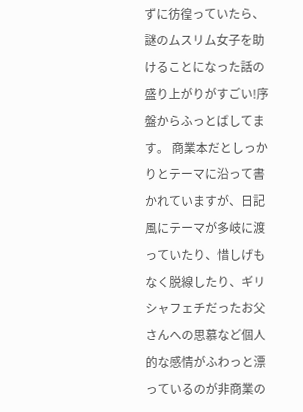ずに彷徨っていたら、謎のムスリム女子を助けることになった話の盛り上がりがすごい!序盤からふっとばしてます。 商業本だとしっかりとテーマに沿って書かれていますが、日記風にテーマが多岐に渡っていたり、惜しげもなく脱線したり、ギリシャフェチだったお父さんへの思慕など個人的な感情がふわっと漂っているのが非商業の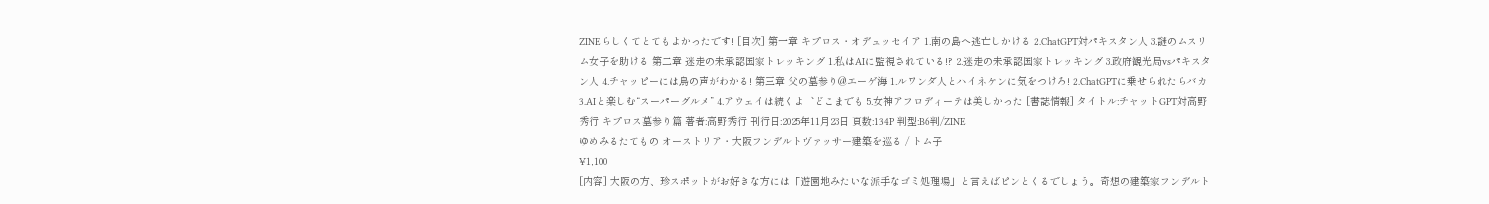ZINEらしくてとてもよかったです! [目次] 第一章 キプロス・オデュッセイア 1.南の島へ逃亡しかける 2.ChatGPT対パキスタン人 3.謎のムスリム女子を助ける 第二章 迷走の未承認国家トレッキング 1.私はAIに監視されている!? 2.迷走の未承認国家トレッキング 3.政府観光局vsパキスタン人 4.チャッピーには鳥の声がわかる! 第三章 父の墓参り@エーゲ海 1.ルワンダ人とハイネケンに気をつけろ! 2.ChatGPTに乗せられたらバカ 3.AIと楽しむ“スーパーグルメ” 4.アウェイは続くよ︑どこまでも 5.女神アフロディーテは美しかった [書誌情報] タイトル:チャットGPT対高野秀行 キプロス墓参り篇 著者:高野秀行 刊行日:2025年11月23日 頁数:134P 判型:B6判/ZINE
ゆめみるたてもの オーストリア・大阪フンデルトヴァッサー建築を巡る / トム子
¥1,100
[内容] 大阪の方、珍スポットがお好きな方には「遊園地みたいな派手なゴミ処理場」と言えばピンとくるでしょう。奇想の建築家フンデルト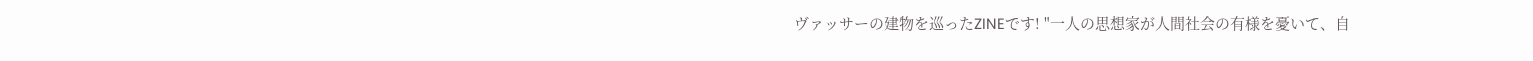ヴァッサーの建物を巡ったZINEです! "一人の思想家が人間社会の有様を憂いて、自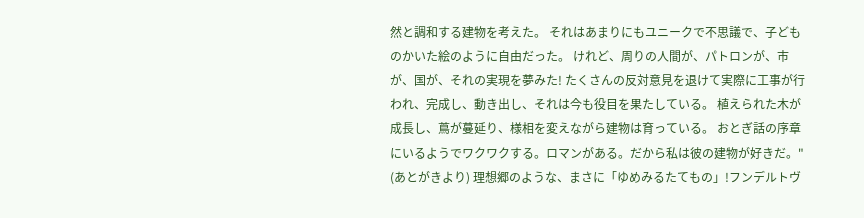然と調和する建物を考えた。 それはあまりにもユニークで不思議で、子どものかいた絵のように自由だった。 けれど、周りの人間が、パトロンが、市が、国が、それの実現を夢みた! たくさんの反対意見を退けて実際に工事が行われ、完成し、動き出し、それは今も役目を果たしている。 植えられた木が成長し、蔦が蔓延り、様相を変えながら建物は育っている。 おとぎ話の序章にいるようでワクワクする。ロマンがある。だから私は彼の建物が好きだ。" (あとがきより) 理想郷のような、まさに「ゆめみるたてもの」!フンデルトヴ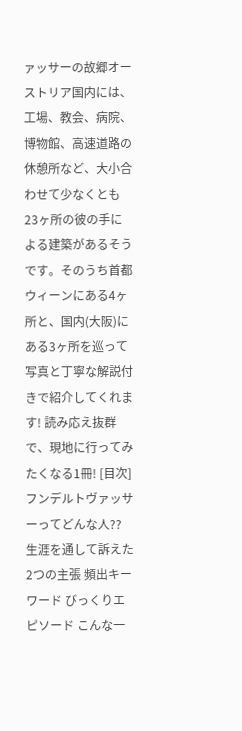ァッサーの故郷オーストリア国内には、工場、教会、病院、博物館、高速道路の休憩所など、大小合わせて少なくとも23ヶ所の彼の手による建築があるそうです。そのうち首都ウィーンにある4ヶ所と、国内(大阪)にある3ヶ所を巡って写真と丁寧な解説付きで紹介してくれます! 読み応え抜群で、現地に行ってみたくなる1冊! [目次] フンデルトヴァッサーってどんな人?? 生涯を通して訴えた2つの主張 頻出キーワード びっくりエピソード こんな一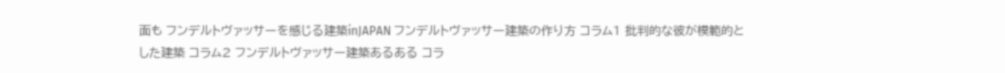面も フンデルトヴァッサーを感じる建築inJAPAN フンデルトヴァッサー建築の作り方 コラム1 批判的な彼が模範的とした建築 コラム2 フンデルトヴァッサー建築あるある コラ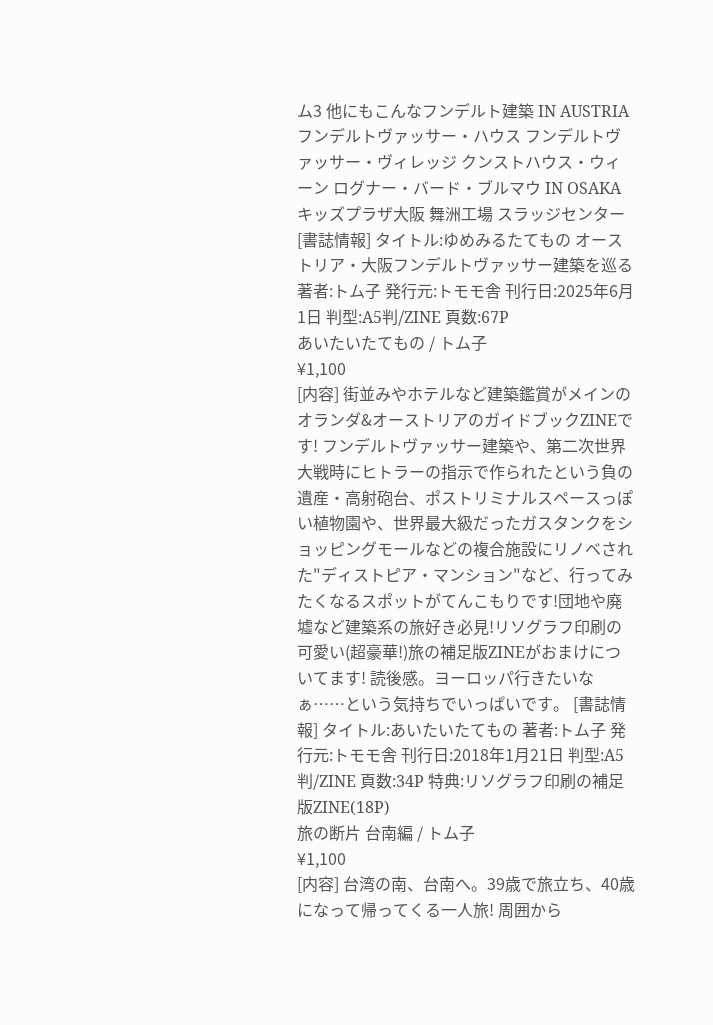ム3 他にもこんなフンデルト建築 IN AUSTRIA フンデルトヴァッサー・ハウス フンデルトヴァッサー・ヴィレッジ クンストハウス・ウィーン ログナー・バード・ブルマウ IN OSAKA キッズプラザ大阪 舞洲工場 スラッジセンター [書誌情報] タイトル:ゆめみるたてもの オーストリア・大阪フンデルトヴァッサー建築を巡る 著者:トム子 発行元:トモモ舎 刊行日:2025年6月1日 判型:A5判/ZINE 頁数:67P
あいたいたてもの / トム子
¥1,100
[内容] 街並みやホテルなど建築鑑賞がメインのオランダ&オーストリアのガイドブックZINEです! フンデルトヴァッサー建築や、第二次世界大戦時にヒトラーの指示で作られたという負の遺産・高射砲台、ポストリミナルスペースっぽい植物園や、世界最大級だったガスタンクをショッピングモールなどの複合施設にリノベされた"ディストピア・マンション"など、行ってみたくなるスポットがてんこもりです!団地や廃墟など建築系の旅好き必見!リソグラフ印刷の可愛い(超豪華!)旅の補足版ZINEがおまけについてます! 読後感。ヨーロッパ行きたいなぁ……という気持ちでいっぱいです。 [書誌情報] タイトル:あいたいたてもの 著者:トム子 発行元:トモモ舎 刊行日:2018年1月21日 判型:A5判/ZINE 頁数:34P 特典:リソグラフ印刷の補足版ZINE(18P)
旅の断片 台南編 / トム子
¥1,100
[内容] 台湾の南、台南へ。39歳で旅立ち、40歳になって帰ってくる一人旅! 周囲から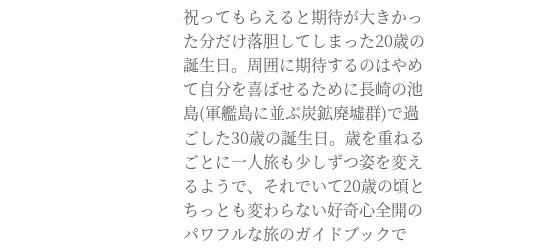祝ってもらえると期待が大きかった分だけ落胆してしまった20歳の誕生日。周囲に期待するのはやめて自分を喜ばせるために長崎の池島(軍艦島に並ぶ炭鉱廃墟群)で過ごした30歳の誕生日。歳を重ねるごとに一人旅も少しずつ姿を変えるようで、それでいて20歳の頃とちっとも変わらない好奇心全開のパワフルな旅のガイドブックで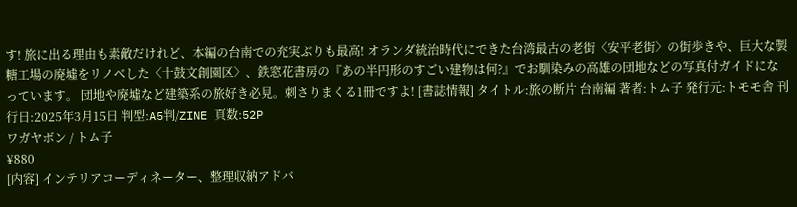す! 旅に出る理由も素敵だけれど、本編の台南での充実ぶりも最高! オランダ統治時代にできた台湾最古の老街〈安平老街〉の街歩きや、巨大な製糖工場の廃墟をリノベした〈十鼓文創園区〉、鉄窓花書房の『あの半円形のすごい建物は何?』でお馴染みの高雄の団地などの写真付ガイドになっています。 団地や廃墟など建築系の旅好き必見。刺さりまくる1冊ですよ! [書誌情報] タイトル:旅の断片 台南編 著者:トム子 発行元:トモモ舎 刊行日:2025年3月15日 判型:A5判/ZINE 頁数:52P
ワガヤボン / トム子
¥880
[内容] インテリアコーディネーター、整理収納アドバ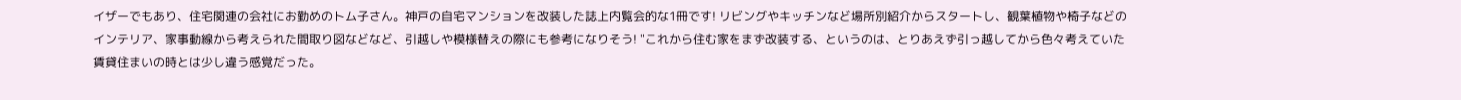イザーでもあり、住宅関連の会社にお勤めのトム子さん。神戸の自宅マンションを改装した誌上内覧会的な1冊です! リビングやキッチンなど場所別紹介からスタートし、観葉植物や椅子などのインテリア、家事動線から考えられた間取り図などなど、引越しや模様替えの際にも参考になりそう! "これから住む家をまず改装する、というのは、とりあえず引っ越してから色々考えていた 賃貸住まいの時とは少し違う感覚だった。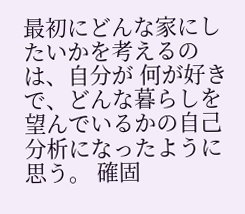最初にどんな家にしたいかを考えるのは、自分が 何が好きで、どんな暮らしを望んでいるかの自己分析になったように思う。 確固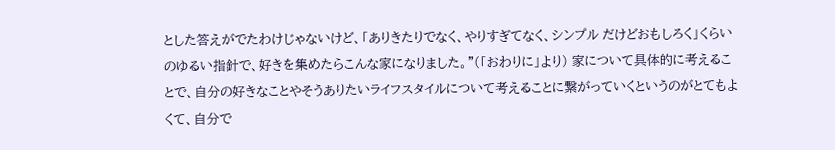とした答えがでたわけじゃないけど、「ありきたりでなく、やりすぎてなく、シンプル だけどおもしろく」くらいのゆるい指針で、好きを集めたらこんな家になりました。"(「おわりに」より) 家について具体的に考えることで、自分の好きなことやそうありたいライフスタイルについて考えることに繋がっていくというのがとてもよくて、自分で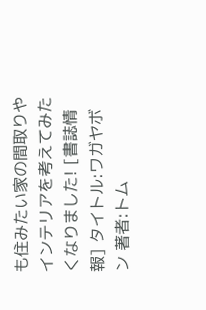も住みたい家の間取りやインテリアを考えてみたくなりました! [書誌情報] タイトル:ワガヤボン 著者:トム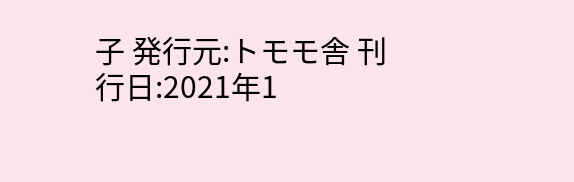子 発行元:トモモ舎 刊行日:2021年1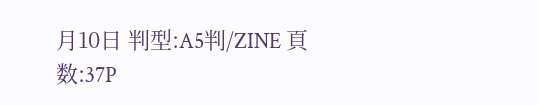月10日 判型:A5判/ZINE 頁数:37P